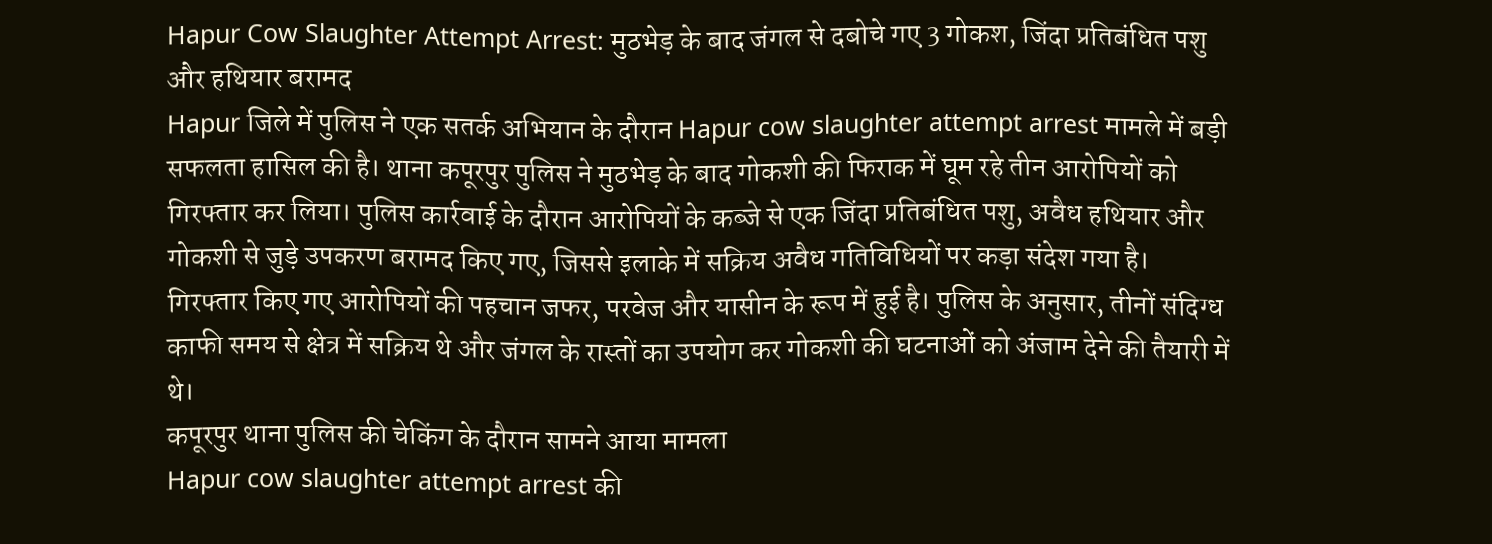Hapur Cow Slaughter Attempt Arrest: मुठभेड़ के बाद जंगल से दबोचे गए 3 गोकश, जिंदा प्रतिबंधित पशु और हथियार बरामद
Hapur जिले में पुलिस ने एक सतर्क अभियान के दौरान Hapur cow slaughter attempt arrest मामले में बड़ी सफलता हासिल की है। थाना कपूरपुर पुलिस ने मुठभेड़ के बाद गोकशी की फिराक में घूम रहे तीन आरोपियों को गिरफ्तार कर लिया। पुलिस कार्रवाई के दौरान आरोपियों के कब्जे से एक जिंदा प्रतिबंधित पशु, अवैध हथियार और गोकशी से जुड़े उपकरण बरामद किए गए, जिससे इलाके में सक्रिय अवैध गतिविधियों पर कड़ा संदेश गया है।
गिरफ्तार किए गए आरोपियों की पहचान जफर, परवेज और यासीन के रूप में हुई है। पुलिस के अनुसार, तीनों संदिग्ध काफी समय से क्षेत्र में सक्रिय थे और जंगल के रास्तों का उपयोग कर गोकशी की घटनाओं को अंजाम देने की तैयारी में थे।
कपूरपुर थाना पुलिस की चेकिंग के दौरान सामने आया मामला
Hapur cow slaughter attempt arrest की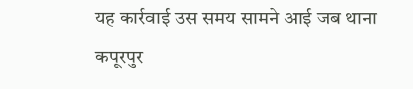यह कार्रवाई उस समय सामने आई जब थाना कपूरपुर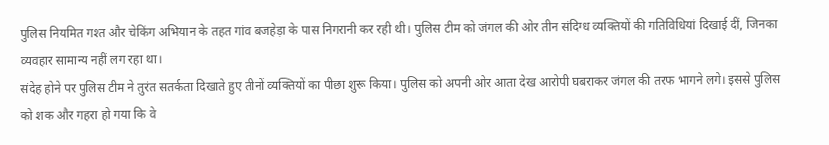पुलिस नियमित गश्त और चेकिंग अभियान के तहत गांव बजहेड़ा के पास निगरानी कर रही थी। पुलिस टीम को जंगल की ओर तीन संदिग्ध व्यक्तियों की गतिविधियां दिखाई दीं, जिनका व्यवहार सामान्य नहीं लग रहा था।
संदेह होने पर पुलिस टीम ने तुरंत सतर्कता दिखाते हुए तीनों व्यक्तियों का पीछा शुरू किया। पुलिस को अपनी ओर आता देख आरोपी घबराकर जंगल की तरफ भागने लगे। इससे पुलिस को शक और गहरा हो गया कि वे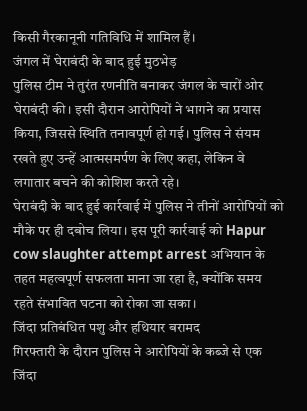किसी गैरकानूनी गतिविधि में शामिल हैं।
जंगल में घेराबंदी के बाद हुई मुठभेड़
पुलिस टीम ने तुरंत रणनीति बनाकर जंगल के चारों ओर घेराबंदी की। इसी दौरान आरोपियों ने भागने का प्रयास किया, जिससे स्थिति तनावपूर्ण हो गई। पुलिस ने संयम रखते हुए उन्हें आत्मसमर्पण के लिए कहा, लेकिन वे लगातार बचने की कोशिश करते रहे।
घेराबंदी के बाद हुई कार्रवाई में पुलिस ने तीनों आरोपियों को मौके पर ही दबोच लिया। इस पूरी कार्रवाई को Hapur cow slaughter attempt arrest अभियान के तहत महत्वपूर्ण सफलता माना जा रहा है, क्योंकि समय रहते संभावित घटना को रोका जा सका।
जिंदा प्रतिबंधित पशु और हथियार बरामद
गिरफ्तारी के दौरान पुलिस ने आरोपियों के कब्जे से एक जिंदा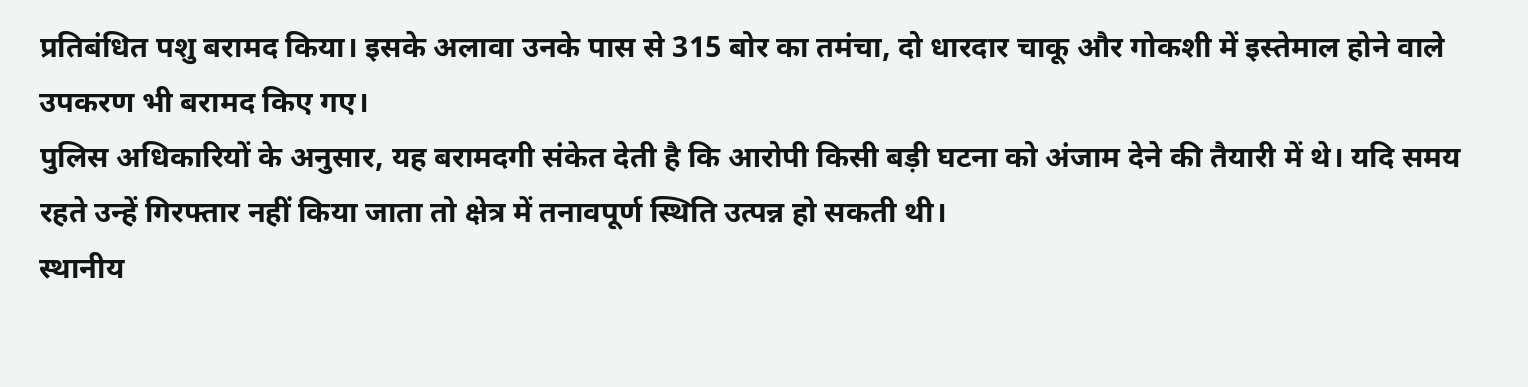प्रतिबंधित पशु बरामद किया। इसके अलावा उनके पास से 315 बोर का तमंचा, दो धारदार चाकू और गोकशी में इस्तेमाल होने वाले उपकरण भी बरामद किए गए।
पुलिस अधिकारियों के अनुसार, यह बरामदगी संकेत देती है कि आरोपी किसी बड़ी घटना को अंजाम देने की तैयारी में थे। यदि समय रहते उन्हें गिरफ्तार नहीं किया जाता तो क्षेत्र में तनावपूर्ण स्थिति उत्पन्न हो सकती थी।
स्थानीय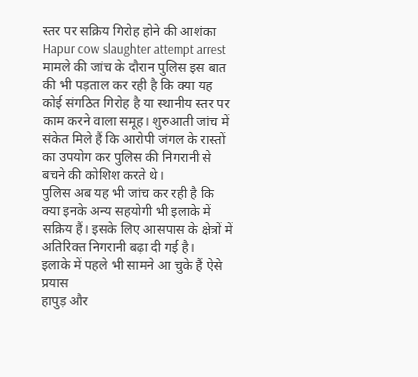स्तर पर सक्रिय गिरोह होने की आशंका
Hapur cow slaughter attempt arrest मामले की जांच के दौरान पुलिस इस बात की भी पड़ताल कर रही है कि क्या यह कोई संगठित गिरोह है या स्थानीय स्तर पर काम करने वाला समूह। शुरुआती जांच में संकेत मिले हैं कि आरोपी जंगल के रास्तों का उपयोग कर पुलिस की निगरानी से बचने की कोशिश करते थे।
पुलिस अब यह भी जांच कर रही है कि क्या इनके अन्य सहयोगी भी इलाके में सक्रिय हैं। इसके लिए आसपास के क्षेत्रों में अतिरिक्त निगरानी बढ़ा दी गई है।
इलाके में पहले भी सामने आ चुके हैं ऐसे प्रयास
हापुड़ और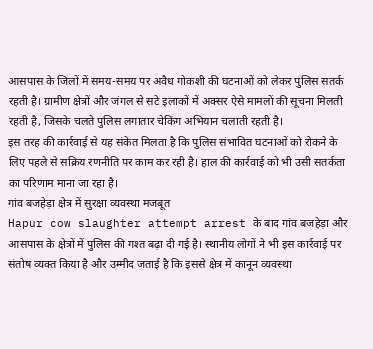आसपास के जिलों में समय-समय पर अवैध गोकशी की घटनाओं को लेकर पुलिस सतर्क रहती है। ग्रामीण क्षेत्रों और जंगल से सटे इलाकों में अक्सर ऐसे मामलों की सूचना मिलती रहती है, जिसके चलते पुलिस लगातार चेकिंग अभियान चलाती रहती है।
इस तरह की कार्रवाई से यह संकेत मिलता है कि पुलिस संभावित घटनाओं को रोकने के लिए पहले से सक्रिय रणनीति पर काम कर रही है। हाल की कार्रवाई को भी उसी सतर्कता का परिणाम माना जा रहा है।
गांव बजहेड़ा क्षेत्र में सुरक्षा व्यवस्था मजबूत
Hapur cow slaughter attempt arrest के बाद गांव बजहेड़ा और आसपास के क्षेत्रों में पुलिस की गश्त बढ़ा दी गई है। स्थानीय लोगों ने भी इस कार्रवाई पर संतोष व्यक्त किया है और उम्मीद जताई है कि इससे क्षेत्र में कानून व्यवस्था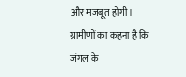और मजबूत होगी।
ग्रामीणों का कहना है कि जंगल के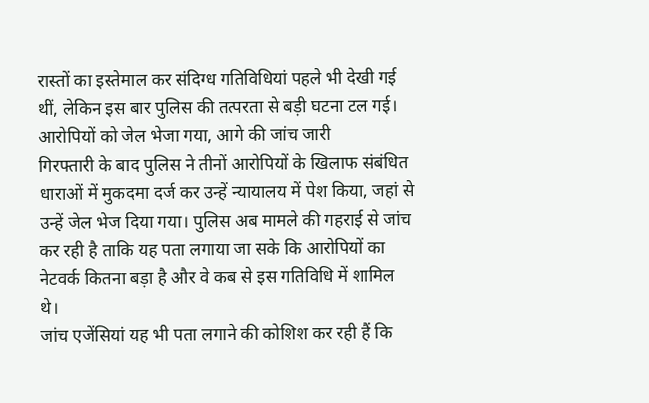रास्तों का इस्तेमाल कर संदिग्ध गतिविधियां पहले भी देखी गई थीं, लेकिन इस बार पुलिस की तत्परता से बड़ी घटना टल गई।
आरोपियों को जेल भेजा गया, आगे की जांच जारी
गिरफ्तारी के बाद पुलिस ने तीनों आरोपियों के खिलाफ संबंधित धाराओं में मुकदमा दर्ज कर उन्हें न्यायालय में पेश किया, जहां से उन्हें जेल भेज दिया गया। पुलिस अब मामले की गहराई से जांच कर रही है ताकि यह पता लगाया जा सके कि आरोपियों का नेटवर्क कितना बड़ा है और वे कब से इस गतिविधि में शामिल थे।
जांच एजेंसियां यह भी पता लगाने की कोशिश कर रही हैं कि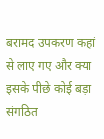बरामद उपकरण कहां से लाए गए और क्या इसके पीछे कोई बड़ा संगठित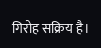गिरोह सक्रिय है।